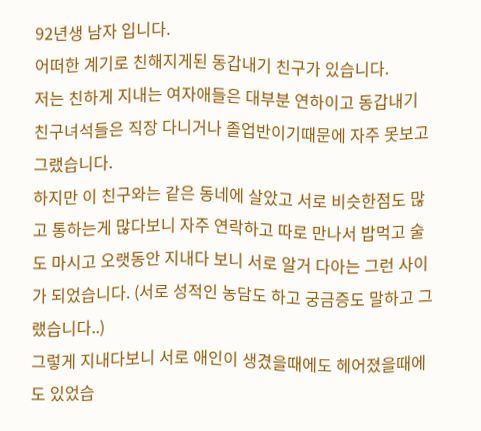92년생 남자 입니다.
어떠한 계기로 친해지게된 동갑내기 친구가 있습니다.
저는 친하게 지내는 여자애들은 대부분 연하이고 동갑내기 친구녀석들은 직장 다니거나 졸업반이기때문에 자주 못보고 그랬습니다.
하지만 이 친구와는 같은 동네에 살았고 서로 비슷한점도 많고 통하는게 많다보니 자주 연락하고 따로 만나서 밥먹고 술도 마시고 오랫동안 지내다 보니 서로 알거 다아는 그런 사이가 되었습니다. (서로 성적인 농담도 하고 궁금증도 말하고 그랬습니다..)
그렇게 지내다보니 서로 애인이 생겼을때에도 헤어졌을때에도 있었습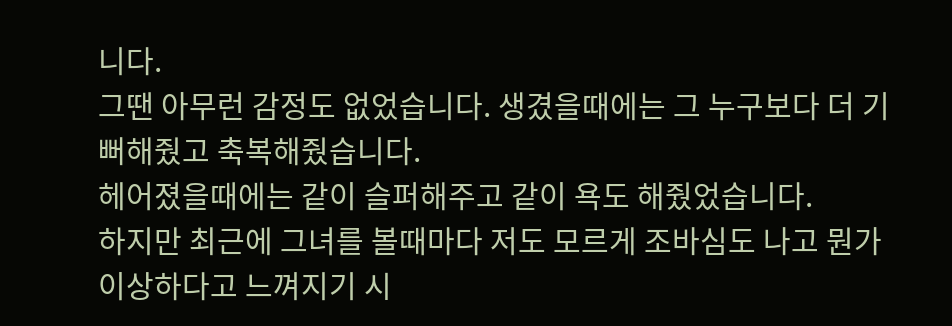니다.
그땐 아무런 감정도 없었습니다. 생겼을때에는 그 누구보다 더 기뻐해줬고 축복해줬습니다.
헤어졌을때에는 같이 슬퍼해주고 같이 욕도 해줬었습니다.
하지만 최근에 그녀를 볼때마다 저도 모르게 조바심도 나고 뭔가 이상하다고 느껴지기 시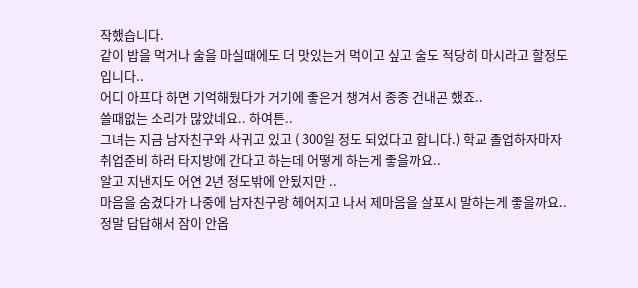작했습니다.
같이 밥을 먹거나 술을 마실때에도 더 맛있는거 먹이고 싶고 술도 적당히 마시라고 할정도 입니다..
어디 아프다 하면 기억해뒀다가 거기에 좋은거 챙겨서 종종 건내곤 했죠..
쓸때없는 소리가 많았네요.. 하여튼..
그녀는 지금 남자친구와 사귀고 있고 ( 300일 정도 되었다고 합니다.) 학교 졸업하자마자 취업준비 하러 타지방에 간다고 하는데 어떻게 하는게 좋을까요..
알고 지낸지도 어연 2년 정도밖에 안됬지만 ..
마음을 숨겼다가 나중에 남자친구랑 헤어지고 나서 제마음을 살포시 말하는게 좋을까요..
정말 답답해서 잠이 안옵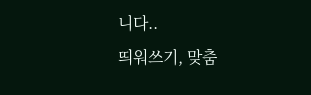니다..
띄워쓰기, 맞춤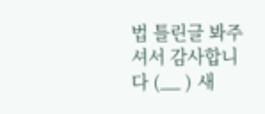법 틀린글 봐주셔서 감사합니다 (__ ) 새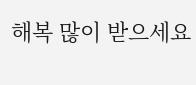해복 많이 받으세요